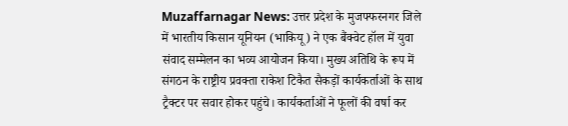Muzaffarnagar News: उत्तर प्रदेश के मुजफ्फरनगर जिले में भारतीय किसान यूनियन (भाकियू) ने एक बैंक्वेट हॉल में युवा संवाद सम्मेलन का भव्य आयोजन किया। मुख्य अतिथि के रूप में संगठन के राष्ट्रीय प्रवक्ता राकेश टिकैत सैकड़ों कार्यकर्ताओं के साथ ट्रैक्टर पर सवार होकर पहुंचे। कार्यकर्ताओं ने फूलों की वर्षा कर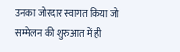उनका जोरदार स्वागत किया जो सम्मेलन की शुरुआत में ही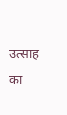उत्साह का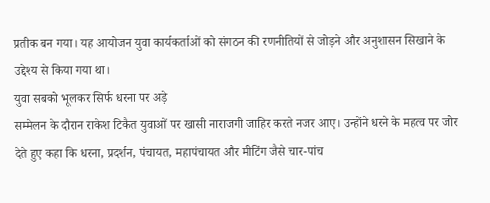प्रतीक बन गया। यह आयोजन युवा कार्यकर्ताओं को संगठन की रणनीतियों से जोड़ने और अनुशासन सिखाने के उद्देश्य से किया गया था।
युवा सबको भूलकर सिर्फ धरना पर अड़े
सम्मेलन के दौरान राकेश टिकैत युवाओं पर खासी नाराजगी जाहिर करते नजर आए। उन्होंने धरने के महत्व पर जोर देते हुए कहा कि धरना, प्रदर्शन, पंचायत, महापंचायत और मीटिंग जैसे चार-पांच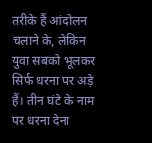तरीके हैं आंदोलन चलाने के, लेकिन युवा सबको भूलकर सिर्फ धरना पर अड़े हैं। तीन घंटे के नाम पर धरना देना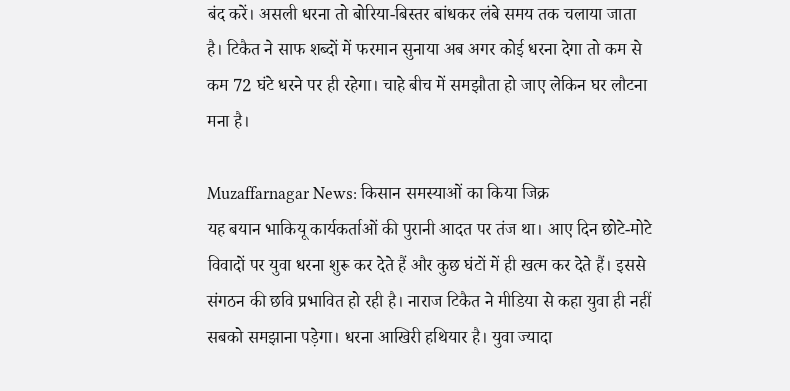बंद करें। असली धरना तो बोरिया-बिस्तर बांधकर लंबे समय तक चलाया जाता है। टिकैत ने साफ शब्दों में फरमान सुनाया अब अगर कोई धरना देगा तो कम से कम 72 घंटे धरने पर ही रहेगा। चाहे बीच में समझौता हो जाए लेकिन घर लौटना मना है।

Muzaffarnagar News: किसान समस्याओं का किया जिक्र
यह बयान भाकियू कार्यकर्ताओं की पुरानी आदत पर तंज था। आए दिन छोटे-मोटे विवादों पर युवा धरना शुरू कर देते हैं और कुछ घंटों में ही खत्म कर देते हैं। इससे संगठन की छवि प्रभावित हो रही है। नाराज टिकैत ने मीडिया से कहा युवा ही नहीं सबको समझाना पड़ेगा। धरना आखिरी हथियार है। युवा ज्यादा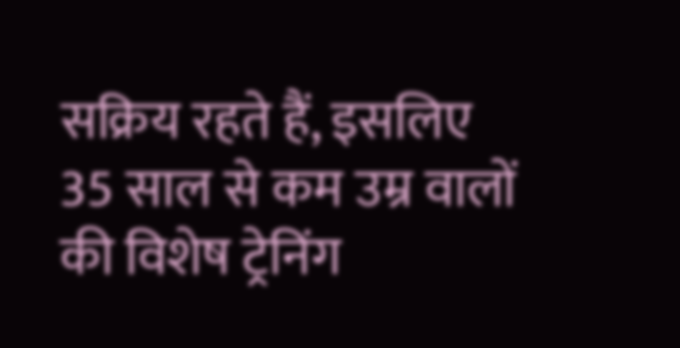सक्रिय रहते हैं, इसलिए 35 साल से कम उम्र वालों की विशेष ट्रेनिंग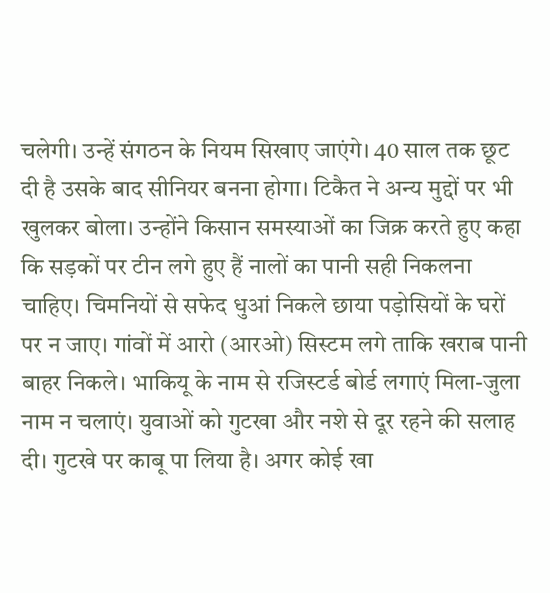चलेगी। उन्हें संगठन के नियम सिखाए जाएंगे। 40 साल तक छूट दी है उसके बाद सीनियर बनना होगा। टिकैत ने अन्य मुद्दों पर भी खुलकर बोला। उन्होंने किसान समस्याओं का जिक्र करते हुए कहा कि सड़कों पर टीन लगे हुए हैं नालों का पानी सही निकलना चाहिए। चिमनियों से सफेद धुआं निकले छाया पड़ोसियों के घरों पर न जाए। गांवों में आरो (आरओ) सिस्टम लगे ताकि खराब पानी बाहर निकले। भाकियू के नाम से रजिस्टर्ड बोर्ड लगाएं मिला-जुला नाम न चलाएं। युवाओं को गुटखा और नशे से दूर रहने की सलाह दी। गुटखे पर काबू पा लिया है। अगर कोई खा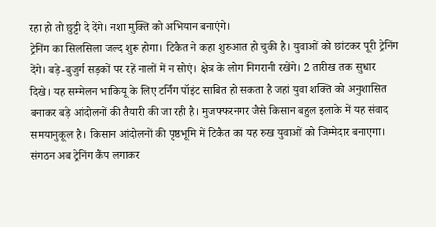रहा हो तो छुट्टी दे देंगे। नशा मुक्ति को अभियान बनाएंगे।
ट्रेनिंग का सिलसिला जल्द शुरू होगा। टिकैत ने कहा शुरुआत हो चुकी है। युवाओं को छांटकर पूरी ट्रेनिंग देंगे। बड़े-बुजुर्ग सड़कों पर रहें नालों में न सोएं। क्षेत्र के लोग निगरानी रखेंगे। 2 तारीख तक सुधार दिखे। यह सम्मेलन भाकियू के लिए टर्निंग पॉइंट साबित हो सकता है जहां युवा शक्ति को अनुशासित बनाकर बड़े आंदोलनों की तैयारी की जा रही है। मुजफ्फरनगर जैसे किसान बहुल इलाके में यह संवाद समयानुकूल है। किसान आंदोलनों की पृष्ठभूमि में टिकैत का यह रुख युवाओं को जिम्मेदार बनाएगा। संगठन अब ट्रेनिंग कैंप लगाकर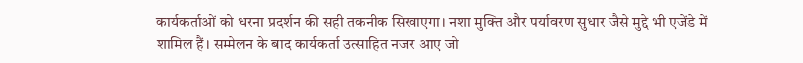कार्यकर्ताओं को धरना प्रदर्शन की सही तकनीक सिखाएगा। नशा मुक्ति और पर्यावरण सुधार जैसे मुद्दे भी एजेंडे में शामिल हैं। सम्मेलन के बाद कार्यकर्ता उत्साहित नजर आए जो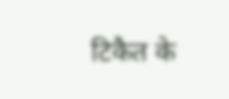टिकैत के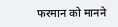फरमान को मानने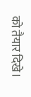को तैयार दिखे।